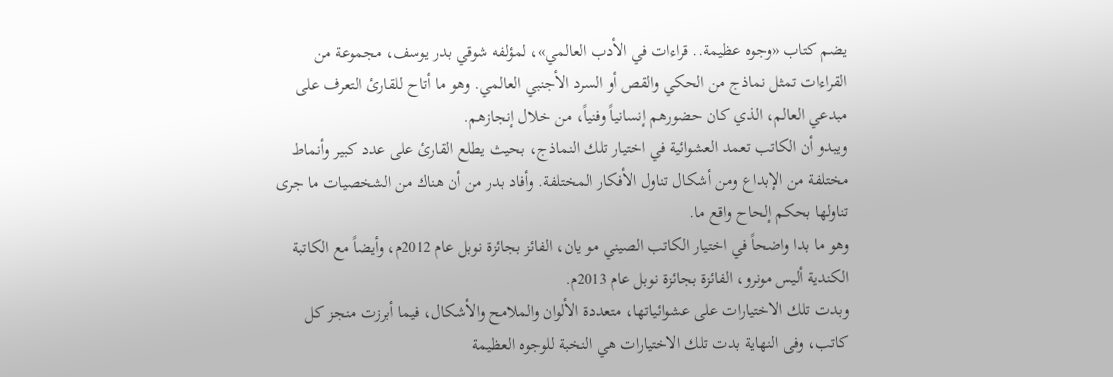يضم كتاب «وجوه عظيمة.. قراءات في الأدب العالمي»، لمؤلفه شوقي بدر يوسف، مجموعة من القراءات تمثل نماذج من الحكي والقص أو السرد الأجنبي العالمي. وهو ما أتاح للقارئ التعرف على مبدعي العالم، الذي كان حضورهم إنسانياً وفنياً، من خلال إنجازهم.
ويبدو أن الكاتب تعمد العشوائية في اختيار تلك النماذج، بحيث يطلع القارئ على عدد كبير وأنماط مختلفة من الإبداع ومن أشكال تناول الأفكار المختلفة. وأفاد بدر من أن هناك من الشخصيات ما جرى تناولها بحكم إلحاح واقع ما.
وهو ما بدا واضحاً في اختيار الكاتب الصيني مو يان، الفائز بجائزة نوبل عام 2012م، وأيضاً مع الكاتبة الكندية أليس مونرو، الفائزة بجائزة نوبل عام 2013م.
وبدت تلك الاختيارات على عشوائياتها، متعددة الألوان والملامح والأشكال، فيما أبرزت منجز كل كاتب، وفى النهاية بدت تلك الاختيارات هي النخبة للوجوه العظيمة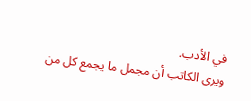في الأدب.
ويرى الكاتب أن مجمل ما يجمع كل من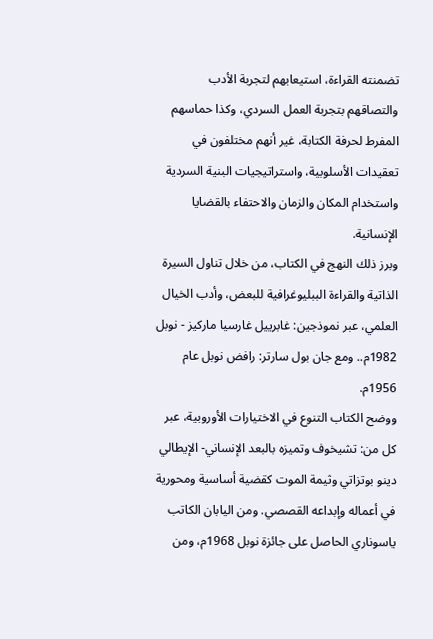تضمنته القراءة، استيعابهم لتجربة الأدب والتصاقهم بتجربة العمل السردي، وكذا حماسهم المفرط لحرفة الكتابة، غير أنهم مختلفون في تعقيدات الأسلوبية، واستراتيجيات البنية السردية واستخدام المكان والزمان والاحتفاء بالقضايا الإنسانية.
وبرز ذلك النهج في الكتاب، من خلال تناول السيرة الذاتية والقراءة الببليوغرافية للبعض، وأدب الخيال العلمي، عبر نموذجين: غابرييل غارسيا ماركيز - نوبل 1982م.. ومع جان بول سارتر: رافض نوبل عام 1956م.
ووضح الكتاب التنوع في الاختيارات الأوروبية، عبر كل من: تشيخوف وتميزه بالبعد الإنساني- الإيطالي دينو بوتزاتي وثيمة الموت كقضية أساسية ومحورية في أعماله وإبداعه القصصي. ومن اليابان الكاتب ياسوناري الحاصل على جائزة نوبل 1968م، ومن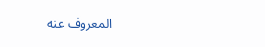المعروف عنه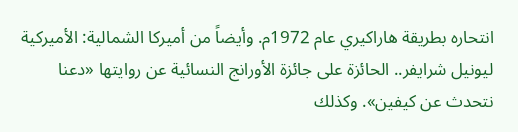انتحاره بطريقة هاراكيري عام 1972م. وأيضاً من أميركا الشمالية: الأميركية ليونيل شرايفر.. الحائزة على جائزة الأورانج النسائية عن روايتها «دعنا نتحدث عن كيفين». وكذلك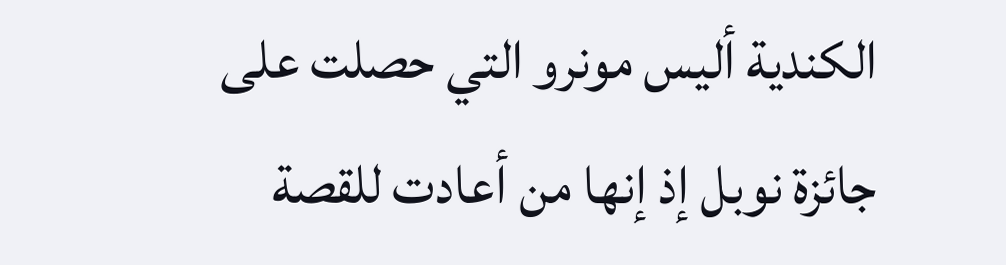الكندية أليس مونرو التي حصلت على جائزة نوبل إذ إنها من أعادت للقصة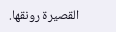القصيرة رونقها.